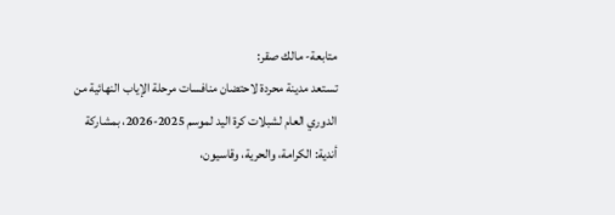متابعة- مالك صقر:
تستعد مدينة محردة لاحتضان منافسات مرحلة الإياب النهائية من الدوري العام لشبلات كرة اليد لموسم 2025-2026، بمشاركة أندية: الكرامة، والحرية، وقاسيون،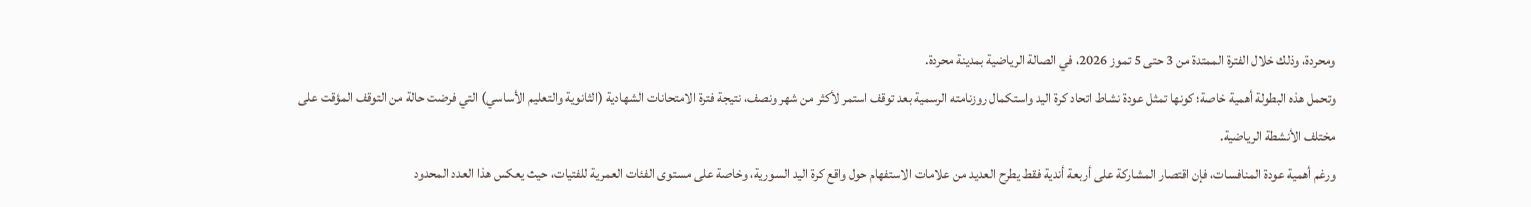ومحردة، وذلك خلال الفترة الممتدة من 3 حتى 5 تموز 2026، في الصالة الرياضية بمدينة محردة.
وتحمل هذه البطولة أهمية خاصة؛ كونها تمثل عودة نشاط اتحاد كرة اليد واستكمال روزنامته الرسمية بعد توقف استمر لأكثر من شهر ونصف، نتيجة فترة الامتحانات الشهادية (الثانوية والتعليم الأساسي) التي فرضت حالة من التوقف المؤقت على مختلف الأنشطة الرياضية.
ورغم أهمية عودة المنافسات، فإن اقتصار المشاركة على أربعة أندية فقط يطرح العديد من علامات الاستفهام حول واقع كرة اليد السورية، وخاصة على مستوى الفئات العمرية للفتيات، حيث يعكس هذا العدد المحدود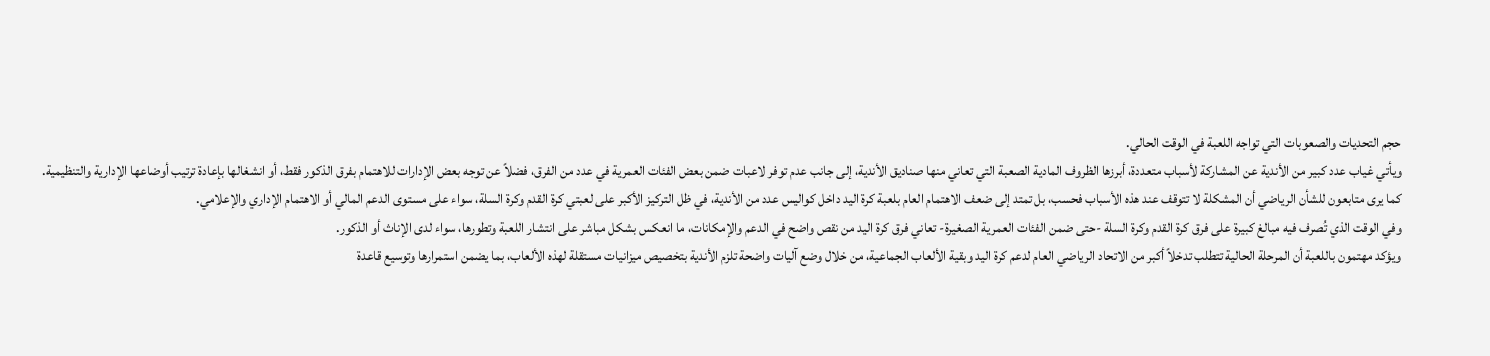حجم التحديات والصعوبات التي تواجه اللعبة في الوقت الحالي.
ويأتي غياب عدد كبير من الأندية عن المشاركة لأسباب متعددة، أبرزها الظروف المادية الصعبة التي تعاني منها صناديق الأندية، إلى جانب عدم توفر لاعبات ضمن بعض الفئات العمرية في عدد من الفرق، فضلاً عن توجه بعض الإدارات للاهتمام بفرق الذكور فقط، أو انشغالها بإعادة ترتيب أوضاعها الإدارية والتنظيمية.
كما يرى متابعون للشأن الرياضي أن المشكلة لا تتوقف عند هذه الأسباب فحسب، بل تمتد إلى ضعف الاهتمام العام بلعبة كرة اليد داخل كواليس عدد من الأندية، في ظل التركيز الأكبر على لعبتي كرة القدم وكرة السلة، سواء على مستوى الدعم المالي أو الاهتمام الإداري والإعلامي.
وفي الوقت الذي تُصرف فيه مبالغ كبيرة على فرق كرة القدم وكرة السلة -حتى ضمن الفئات العمرية الصغيرة- تعاني فرق كرة اليد من نقص واضح في الدعم والإمكانات، ما انعكس بشكل مباشر على انتشار اللعبة وتطورها، سواء لدى الإناث أو الذكور.
ويؤكد مهتمون باللعبة أن المرحلة الحالية تتطلب تدخلاً أكبر من الاتحاد الرياضي العام لدعم كرة اليد وبقية الألعاب الجماعية، من خلال وضع آليات واضحة تلزم الأندية بتخصيص ميزانيات مستقلة لهذه الألعاب، بما يضمن استمرارها وتوسيع قاعدة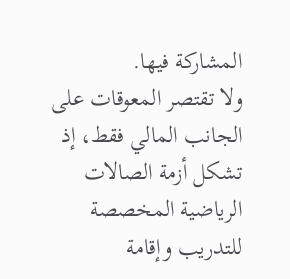المشاركة فيها.
ولا تقتصر المعوقات على الجانب المالي فقط، إذ تشكل أزمة الصالات الرياضية المخصصة للتدريب وإقامة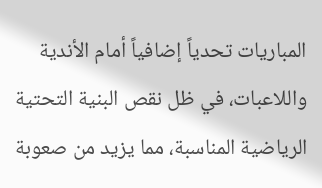المباريات تحدياً إضافياً أمام الأندية واللاعبات، في ظل نقص البنية التحتية الرياضية المناسبة، مما يزيد من صعوبة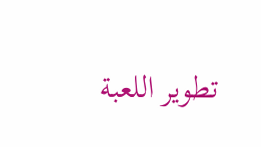تطوير اللعبة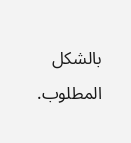بالشكل المطلوب.